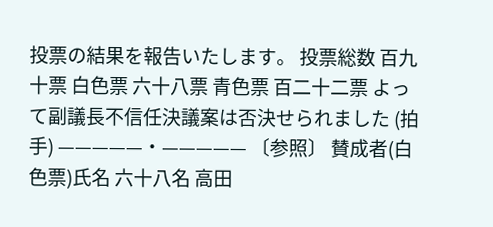投票の結果を報告いたします。 投票総数 百九十票 白色票 六十八票 青色票 百二十二票 よって副議長不信任決議案は否決せられました (拍手) —————・————— 〔参照〕 賛成者(白色票)氏名 六十八名 高田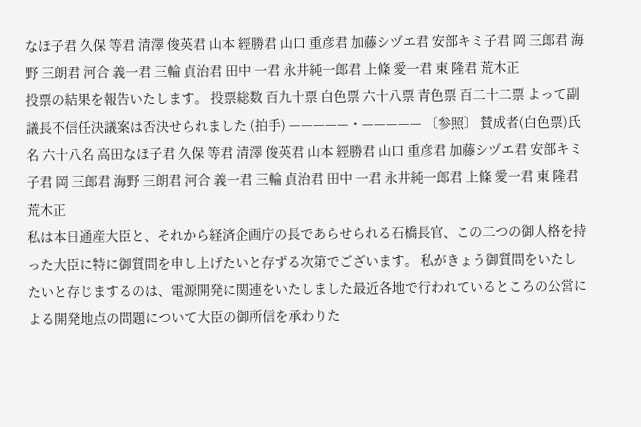なほ子君 久保 等君 清澤 俊英君 山本 經勝君 山口 重彦君 加藤シヅエ君 安部キミ子君 岡 三郎君 海野 三朗君 河合 義一君 三輪 貞治君 田中 一君 永井純一郎君 上條 愛一君 東 隆君 荒木正
投票の結果を報告いたします。 投票総数 百九十票 白色票 六十八票 青色票 百二十二票 よって副議長不信任決議案は否決せられました (拍手) —————・————— 〔参照〕 賛成者(白色票)氏名 六十八名 高田なほ子君 久保 等君 清澤 俊英君 山本 經勝君 山口 重彦君 加藤シヅエ君 安部キミ子君 岡 三郎君 海野 三朗君 河合 義一君 三輪 貞治君 田中 一君 永井純一郎君 上條 愛一君 東 隆君 荒木正
私は本日通産大臣と、それから経済企画庁の長であらせられる石橋長官、この二つの御人格を持った大臣に特に御質問を申し上げたいと存ずる次第でございます。 私がきょう御質問をいたしたいと存じまするのは、電源開発に関連をいたしました最近各地で行われているところの公営による開発地点の問題について大臣の御所信を承わりた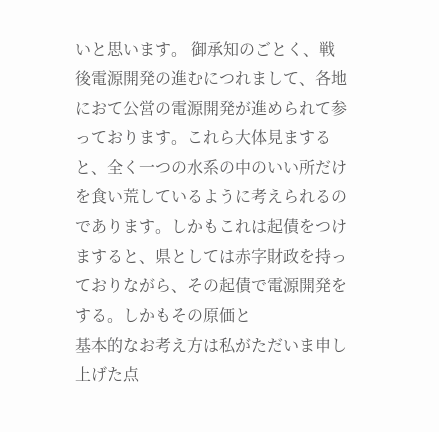いと思います。 御承知のごとく、戦後電源開発の進むにつれまして、各地におて公営の電源開発が進められて参っております。これら大体見ますると、全く一つの水系の中のいい所だけを食い荒しているように考えられるのであります。しかもこれは起債をつけますると、県としては赤字財政を持っておりながら、その起債で電源開発をする。しかもその原価と
基本的なお考え方は私がただいま申し上げた点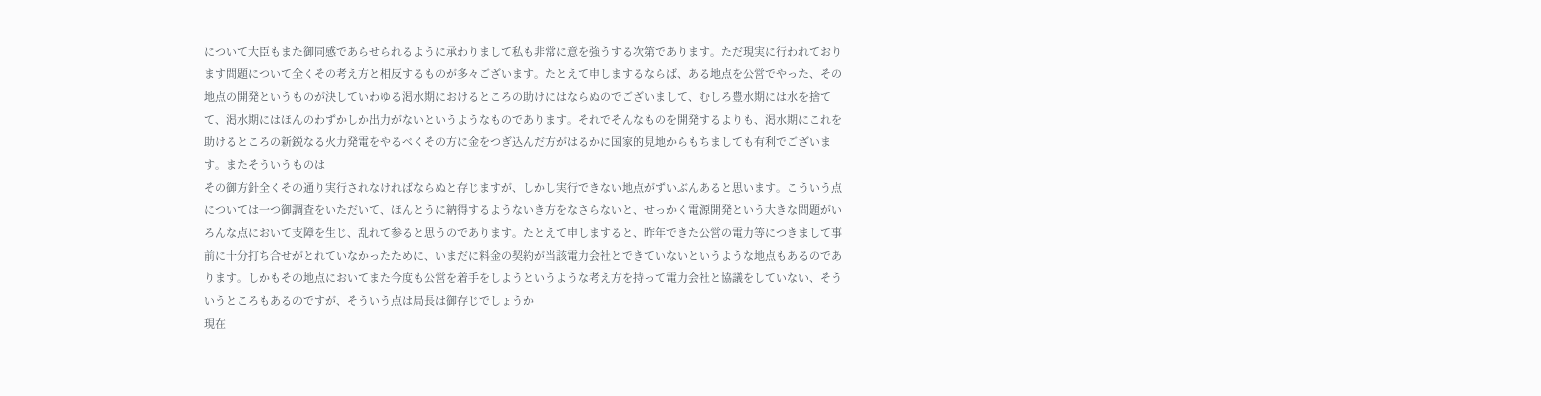について大臣もまた御同感であらせられるように承わりまして私も非常に意を強うする次第であります。ただ現実に行われております問題について全くその考え方と相反するものが多々ございます。たとえて申しまするならば、ある地点を公営でやった、その地点の開発というものが決していわゆる渇水期におけるところの助けにはならぬのでございまして、むしろ豊水期には水を捨てて、渇水期にはほんのわずかしか出力がないというようなものであります。それでそんなものを開発するよりも、渇水期にこれを助けるところの新鋭なる火力発電をやるべくその方に金をつぎ込んだ方がはるかに国家的見地からもちましても有利でございます。またそういうものは
その御方針全くその通り実行されなければならぬと存じますが、しかし実行できない地点がずいぶんあると思います。こういう点については一つ御調査をいただいて、ほんとうに納得するようないき方をなさらないと、せっかく電源開発という大きな問題がいろんな点において支障を生じ、乱れて参ると思うのであります。たとえて申しますると、昨年できた公営の電力等につきまして事前に十分打ち合せがとれていなかったために、いまだに料金の契約が当該電力会社とできていないというような地点もあるのであります。しかもその地点においてまた今度も公営を着手をしようというような考え方を持って電力会社と協議をしていない、そういうところもあるのですが、そういう点は局長は御存じでしょうか
現在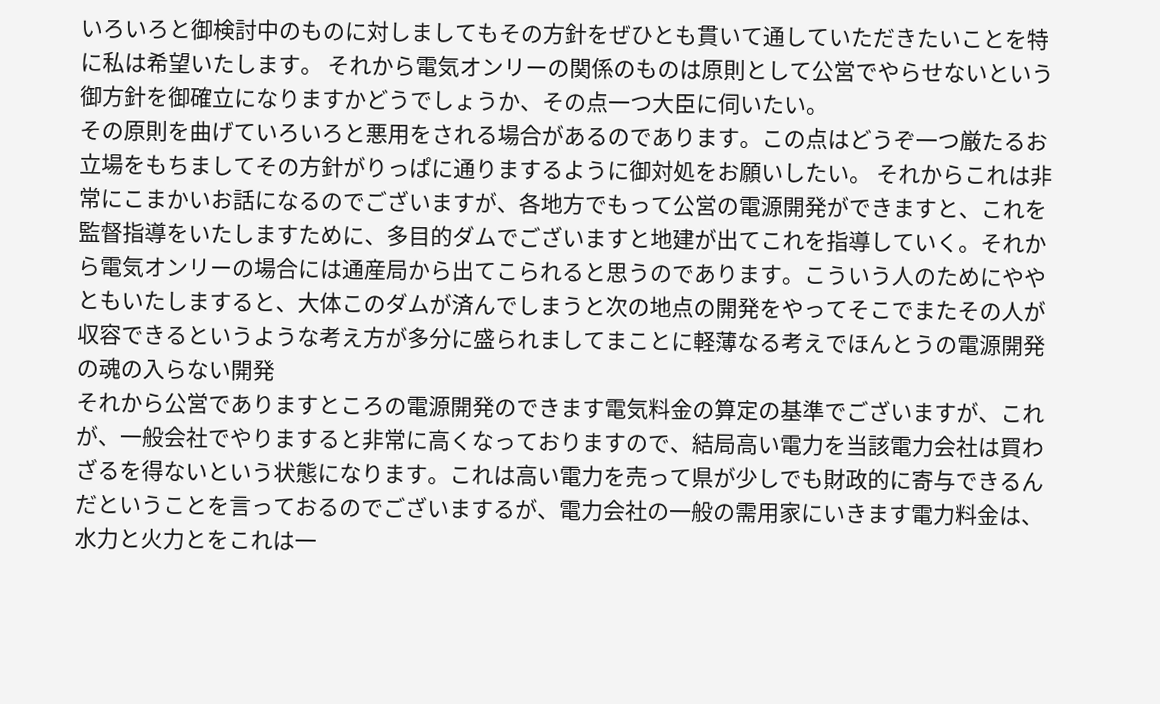いろいろと御検討中のものに対しましてもその方針をぜひとも貫いて通していただきたいことを特に私は希望いたします。 それから電気オンリーの関係のものは原則として公営でやらせないという御方針を御確立になりますかどうでしょうか、その点一つ大臣に伺いたい。
その原則を曲げていろいろと悪用をされる場合があるのであります。この点はどうぞ一つ厳たるお立場をもちましてその方針がりっぱに通りまするように御対処をお願いしたい。 それからこれは非常にこまかいお話になるのでございますが、各地方でもって公営の電源開発ができますと、これを監督指導をいたしますために、多目的ダムでございますと地建が出てこれを指導していく。それから電気オンリーの場合には通産局から出てこられると思うのであります。こういう人のためにややともいたしますると、大体このダムが済んでしまうと次の地点の開発をやってそこでまたその人が収容できるというような考え方が多分に盛られましてまことに軽薄なる考えでほんとうの電源開発の魂の入らない開発
それから公営でありますところの電源開発のできます電気料金の算定の基準でございますが、これが、一般会社でやりますると非常に高くなっておりますので、結局高い電力を当該電力会社は買わざるを得ないという状態になります。これは高い電力を売って県が少しでも財政的に寄与できるんだということを言っておるのでございまするが、電力会社の一般の需用家にいきます電力料金は、水力と火力とをこれは一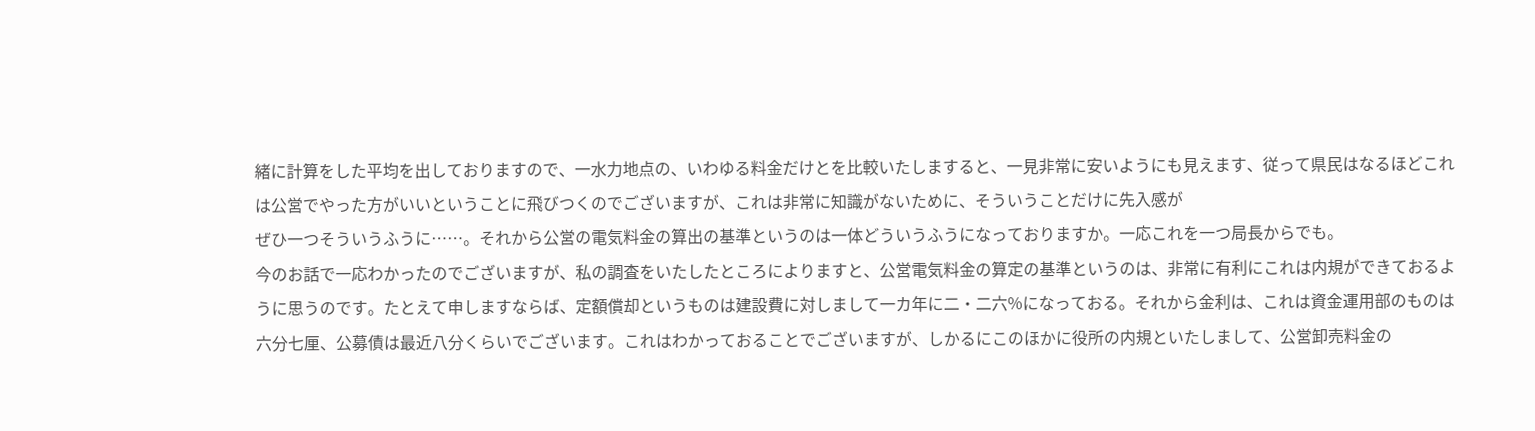緒に計算をした平均を出しておりますので、一水力地点の、いわゆる料金だけとを比較いたしますると、一見非常に安いようにも見えます、従って県民はなるほどこれは公営でやった方がいいということに飛びつくのでございますが、これは非常に知識がないために、そういうことだけに先入感が
ぜひ一つそういうふうに……。それから公営の電気料金の算出の基準というのは一体どういうふうになっておりますか。一応これを一つ局長からでも。
今のお話で一応わかったのでございますが、私の調査をいたしたところによりますと、公営電気料金の算定の基準というのは、非常に有利にこれは内規ができておるように思うのです。たとえて申しますならば、定額償却というものは建設費に対しまして一カ年に二・二六%になっておる。それから金利は、これは資金運用部のものは六分七厘、公募債は最近八分くらいでございます。これはわかっておることでございますが、しかるにこのほかに役所の内規といたしまして、公営卸売料金の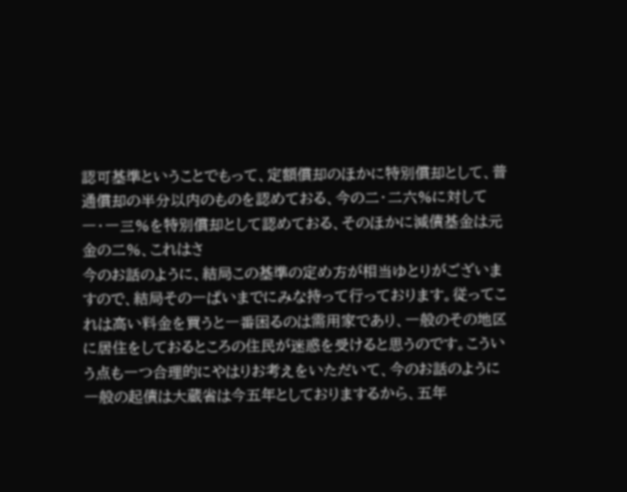認可基準ということでもって、定額償却のほかに特別償却として、普通償却の半分以内のものを認めておる、今の二・二六%に対して一・一三%を特別償却として認めておる、そのほかに減債基金は元金の二%、これはさ
今のお話のように、結局この基準の定め方が相当ゆとりがございますので、結局その一ぱいまでにみな持って行っております。従ってこれは高い料金を買うと一番困るのは需用家であり、一般のその地区に居住をしておるところの住民が迷惑を受けると思うのです。こういう点も一つ合理的にやはりお考えをいただいて、今のお話のように一般の起債は大蔵省は今五年としておりまするから、五年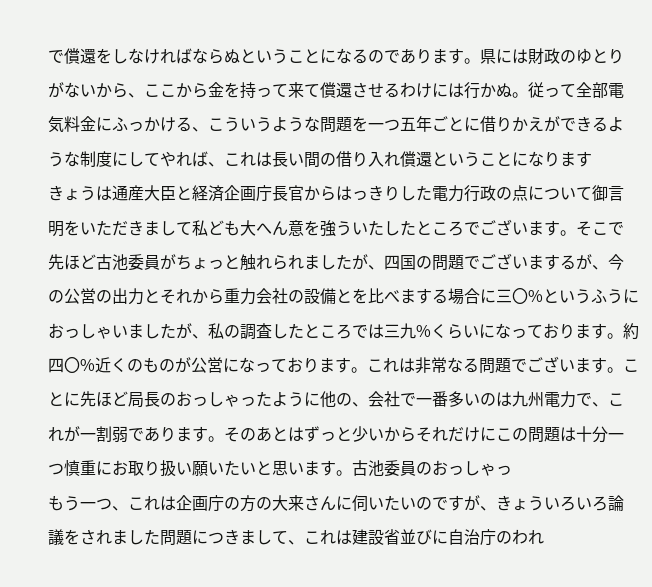で償還をしなければならぬということになるのであります。県には財政のゆとりがないから、ここから金を持って来て償還させるわけには行かぬ。従って全部電気料金にふっかける、こういうような問題を一つ五年ごとに借りかえができるような制度にしてやれば、これは長い間の借り入れ償還ということになります
きょうは通産大臣と経済企画庁長官からはっきりした電力行政の点について御言明をいただきまして私ども大へん意を強ういたしたところでございます。そこで先ほど古池委員がちょっと触れられましたが、四国の問題でございまするが、今の公営の出力とそれから重力会社の設備とを比べまする場合に三〇%というふうにおっしゃいましたが、私の調査したところでは三九%くらいになっております。約四〇%近くのものが公営になっております。これは非常なる問題でございます。ことに先ほど局長のおっしゃったように他の、会社で一番多いのは九州電力で、これが一割弱であります。そのあとはずっと少いからそれだけにこの問題は十分一つ慎重にお取り扱い願いたいと思います。古池委員のおっしゃっ
もう一つ、これは企画庁の方の大来さんに伺いたいのですが、きょういろいろ論議をされました問題につきまして、これは建設省並びに自治庁のわれ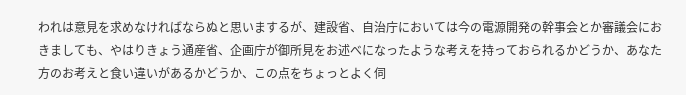われは意見を求めなければならぬと思いまするが、建設省、自治庁においては今の電源開発の幹事会とか審議会におきましても、やはりきょう通産省、企画庁が御所見をお述べになったような考えを持っておられるかどうか、あなた方のお考えと食い違いがあるかどうか、この点をちょっとよく伺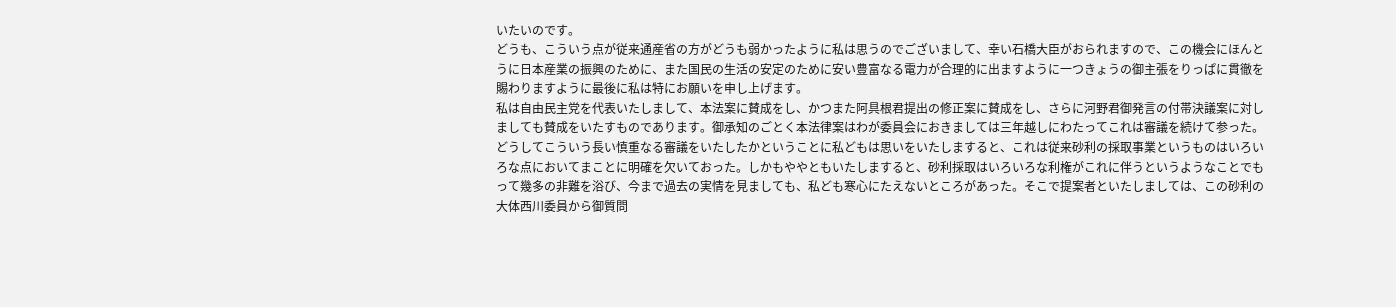いたいのです。
どうも、こういう点が従来通産省の方がどうも弱かったように私は思うのでございまして、幸い石橋大臣がおられますので、この機会にほんとうに日本産業の振興のために、また国民の生活の安定のために安い豊富なる電力が合理的に出ますように一つきょうの御主張をりっぱに貫徹を賜わりますように最後に私は特にお願いを申し上げます。
私は自由民主党を代表いたしまして、本法案に賛成をし、かつまた阿具根君提出の修正案に賛成をし、さらに河野君御発言の付帯決議案に対しましても賛成をいたすものであります。御承知のごとく本法律案はわが委員会におきましては三年越しにわたってこれは審議を続けて参った。どうしてこういう長い慎重なる審議をいたしたかということに私どもは思いをいたしますると、これは従来砂利の採取事業というものはいろいろな点においてまことに明確を欠いておった。しかもややともいたしますると、砂利採取はいろいろな利権がこれに伴うというようなことでもって幾多の非難を浴び、今まで過去の実情を見ましても、私ども寒心にたえないところがあった。そこで提案者といたしましては、この砂利の
大体西川委員から御質問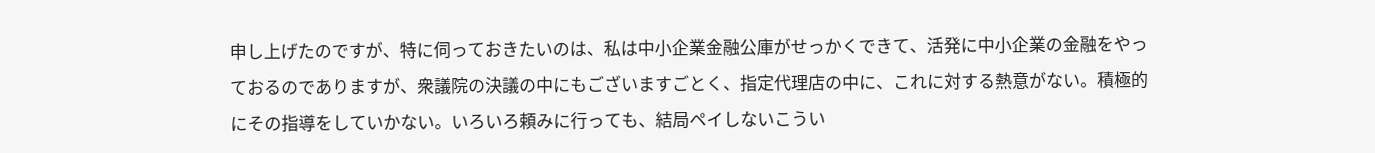申し上げたのですが、特に伺っておきたいのは、私は中小企業金融公庫がせっかくできて、活発に中小企業の金融をやっておるのでありますが、衆議院の決議の中にもございますごとく、指定代理店の中に、これに対する熱意がない。積極的にその指導をしていかない。いろいろ頼みに行っても、結局ペイしないこうい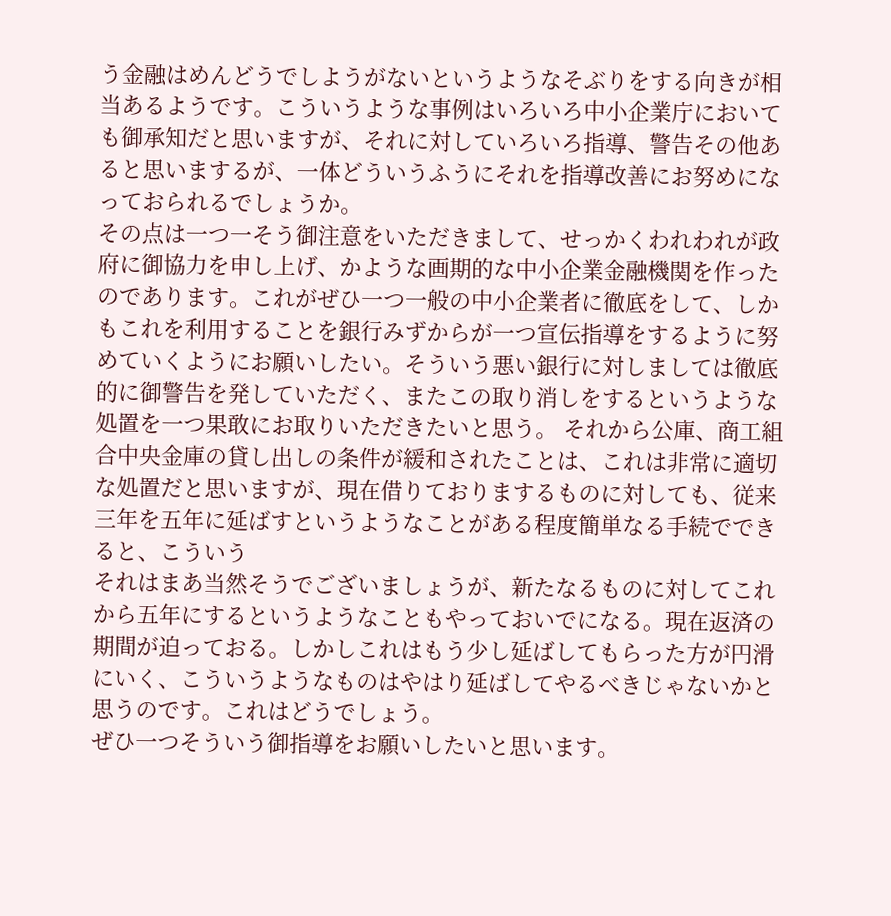う金融はめんどうでしようがないというようなそぶりをする向きが相当あるようです。こういうような事例はいろいろ中小企業庁においても御承知だと思いますが、それに対していろいろ指導、警告その他あると思いまするが、一体どういうふうにそれを指導改善にお努めになっておられるでしょうか。
その点は一つ一そう御注意をいただきまして、せっかくわれわれが政府に御協力を申し上げ、かような画期的な中小企業金融機関を作ったのであります。これがぜひ一つ一般の中小企業者に徹底をして、しかもこれを利用することを銀行みずからが一つ宣伝指導をするように努めていくようにお願いしたい。そういう悪い銀行に対しましては徹底的に御警告を発していただく、またこの取り消しをするというような処置を一つ果敢にお取りいただきたいと思う。 それから公庫、商工組合中央金庫の貸し出しの条件が緩和されたことは、これは非常に適切な処置だと思いますが、現在借りておりまするものに対しても、従来三年を五年に延ばすというようなことがある程度簡単なる手続でできると、こういう
それはまあ当然そうでございましょうが、新たなるものに対してこれから五年にするというようなこともやっておいでになる。現在返済の期間が迫っておる。しかしこれはもう少し延ばしてもらった方が円滑にいく、こういうようなものはやはり延ばしてやるべきじゃないかと思うのです。これはどうでしょう。
ぜひ一つそういう御指導をお願いしたいと思います。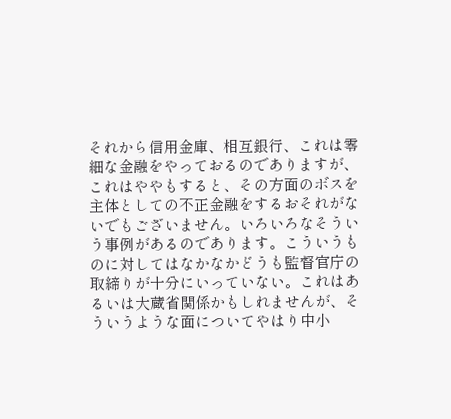それから信用金庫、相互銀行、これは零細な金融をやっておるのでありますが、これはややもすると、その方面のボスを主体としての不正金融をするおそれがないでもございません。いろいろなそういう事例があるのであります。こういうものに対してはなかなかどうも監督官庁の取締りが十分にいっていない。これはあるいは大蔵省関係かもしれませんが、そういうような面についてやはり中小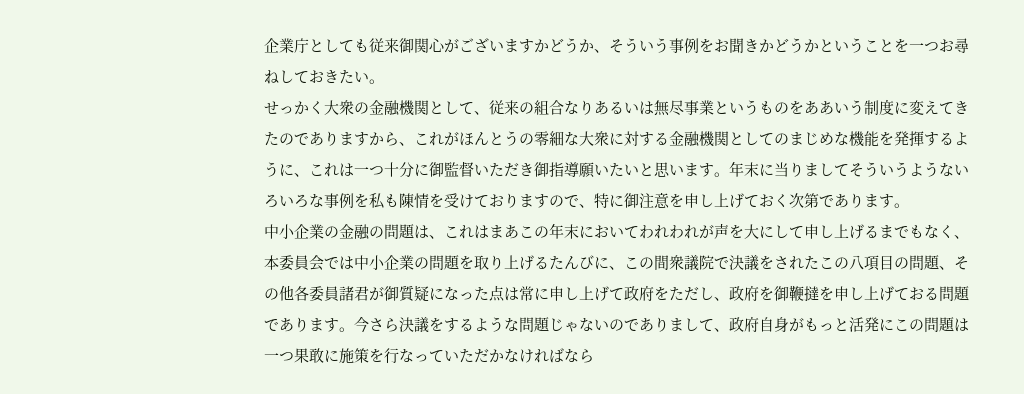企業庁としても従来御関心がございますかどうか、そういう事例をお聞きかどうかということを一つお尋ねしておきたい。
せっかく大衆の金融機関として、従来の組合なりあるいは無尽事業というものをああいう制度に変えてきたのでありますから、これがほんとうの零細な大衆に対する金融機関としてのまじめな機能を発揮するように、これは一つ十分に御監督いただき御指導願いたいと思います。年末に当りましてそういうようないろいろな事例を私も陳情を受けておりますので、特に御注意を申し上げておく次第であります。
中小企業の金融の問題は、これはまあこの年末においてわれわれが声を大にして申し上げるまでもなく、本委員会では中小企業の問題を取り上げるたんびに、この間衆議院で決議をされたこの八項目の問題、その他各委員諸君が御質疑になった点は常に申し上げて政府をただし、政府を御鞭撻を申し上げておる問題であります。今さら決議をするような問題じゃないのでありまして、政府自身がもっと活発にこの問題は一つ果敢に施策を行なっていただかなければなら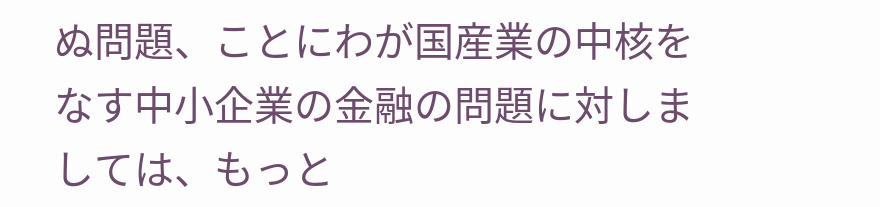ぬ問題、ことにわが国産業の中核をなす中小企業の金融の問題に対しましては、もっと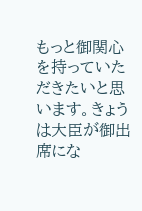もっと御関心を持っていただきたいと思います。きょうは大臣が御出席にな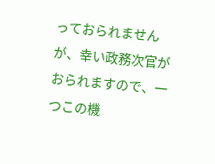っておられませんが、幸い政務次官がおられますので、一つこの機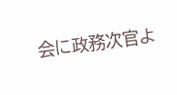会に政務次官よ